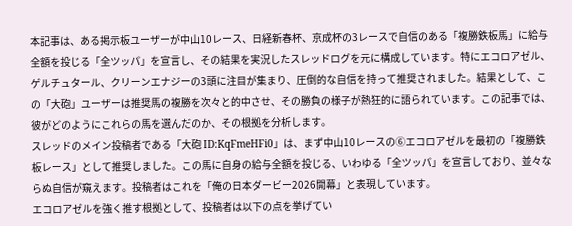本記事は、ある掲示板ユーザーが中山10レース、日経新春杯、京成杯の3レースで自信のある「複勝鉄板馬」に給与全額を投じる「全ツッパ」を宣言し、その結果を実況したスレッドログを元に構成しています。特にエコロアゼル、ゲルチュタール、クリーンエナジーの3頭に注目が集まり、圧倒的な自信を持って推奨されました。結果として、この「大砲」ユーザーは推奨馬の複勝を次々と的中させ、その勝負の様子が熱狂的に語られています。この記事では、彼がどのようにこれらの馬を選んだのか、その根拠を分析します。
スレッドのメイン投稿者である「大砲 ID:KqFmeHFi0」は、まず中山10レースの⑥エコロアゼルを最初の「複勝鉄板レース」として推奨しました。この馬に自身の給与全額を投じる、いわゆる「全ツッパ」を宣言しており、並々ならぬ自信が窺えます。投稿者はこれを「俺の日本ダービー2026開幕」と表現しています。
エコロアゼルを強く推す根拠として、投稿者は以下の点を挙げてい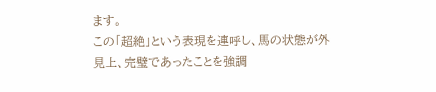ます。
この「超絶」という表現を連呼し、馬の状態が外見上、完璧であったことを強調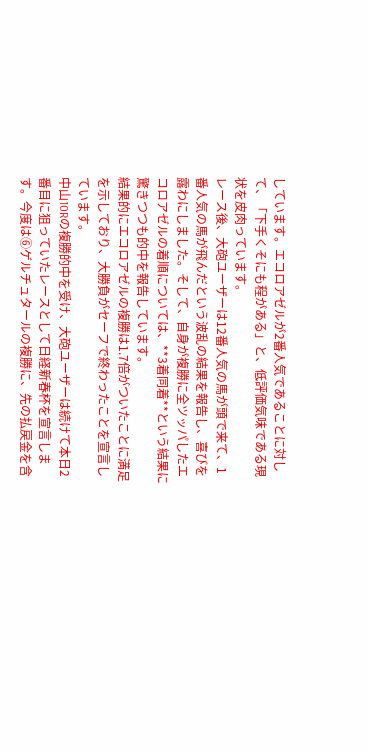しています。エコロアゼルが2番人気であることに対して、「下手くそにも程がある」と、低評価気味である現状を皮肉っています。
レース後、大砲ユーザーは12番人気の馬が頭で来て、1番人気の馬が飛んだという波乱の結果を報告し、喜びを露わにしました。そして、自身が複勝に全ツッパしたエコロアゼルの着順については、**3着同着**という結果に驚きつつも的中を報告しています。
結果的にエコロアゼルの複勝は1.7倍がついたことに満足を示しており、大勝負がセーフで終わったことを宣言しています。
中山10Rの複勝的中を受け、大砲ユーザーは続けて本日2番目に狙っていたレースとして日経新春杯を宣言します。今度は⑥ゲルチュタールの複勝に、先の払戻金を含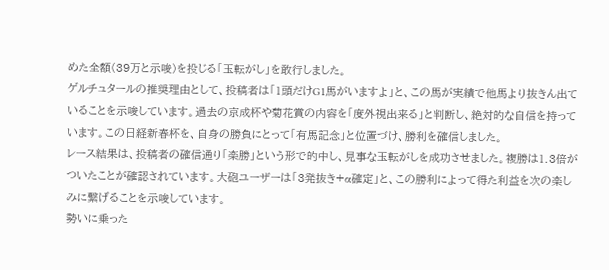めた全額(39万と示唆)を投じる「玉転がし」を敢行しました。
ゲルチュタールの推奨理由として、投稿者は「1頭だけG1馬がいますよ」と、この馬が実績で他馬より抜きん出ていることを示唆しています。過去の京成杯や菊花賞の内容を「度外視出来る」と判断し、絶対的な自信を持っています。この日経新春杯を、自身の勝負にとって「有馬記念」と位置づけ、勝利を確信しました。
レース結果は、投稿者の確信通り「楽勝」という形で的中し、見事な玉転がしを成功させました。複勝は1.3倍がついたことが確認されています。大砲ユーザーは「3発抜き+α確定」と、この勝利によって得た利益を次の楽しみに繋げることを示唆しています。
勢いに乗った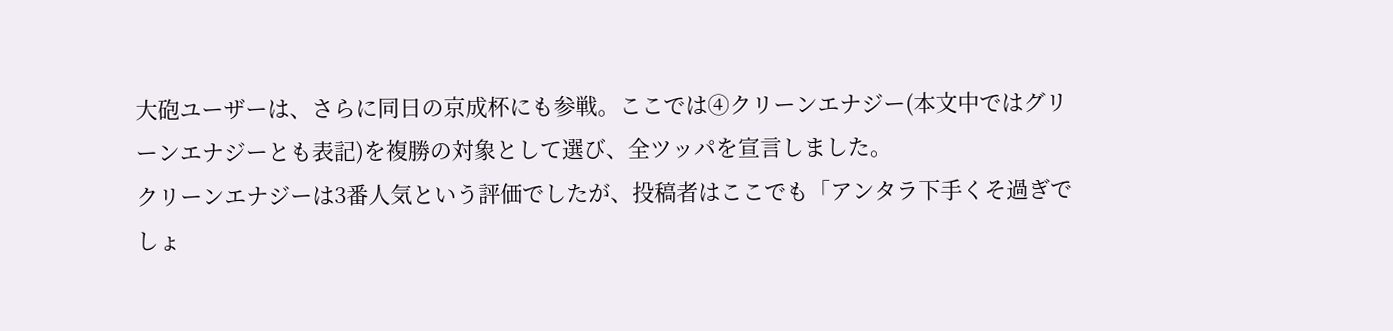大砲ユーザーは、さらに同日の京成杯にも参戦。ここでは④クリーンエナジー(本文中ではグリーンエナジーとも表記)を複勝の対象として選び、全ツッパを宣言しました。
クリーンエナジーは3番人気という評価でしたが、投稿者はここでも「アンタラ下手くそ過ぎでしょ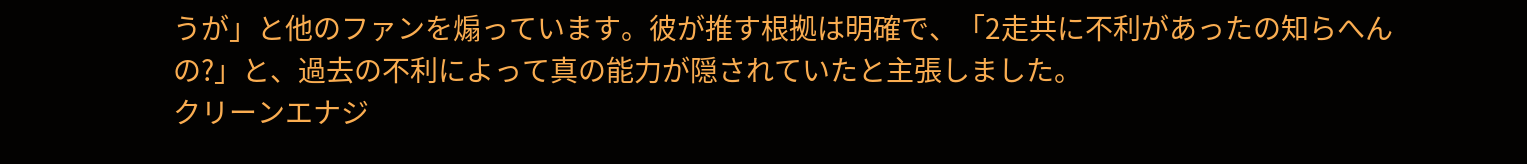うが」と他のファンを煽っています。彼が推す根拠は明確で、「2走共に不利があったの知らへんの?」と、過去の不利によって真の能力が隠されていたと主張しました。
クリーンエナジ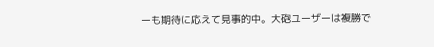ーも期待に応えて見事的中。大砲ユーザーは複勝で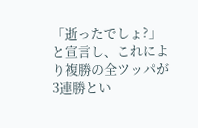「逝ったでしょ?」と宣言し、これにより複勝の全ツッパが3連勝とい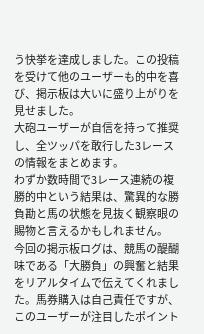う快挙を達成しました。この投稿を受けて他のユーザーも的中を喜び、掲示板は大いに盛り上がりを見せました。
大砲ユーザーが自信を持って推奨し、全ツッパを敢行した3レースの情報をまとめます。
わずか数時間で3レース連続の複勝的中という結果は、驚異的な勝負勘と馬の状態を見抜く観察眼の賜物と言えるかもしれません。
今回の掲示板ログは、競馬の醍醐味である「大勝負」の興奮と結果をリアルタイムで伝えてくれました。馬券購入は自己責任ですが、このユーザーが注目したポイント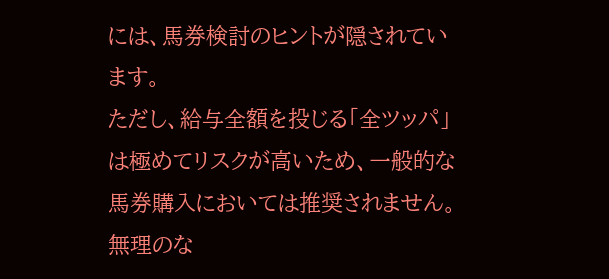には、馬券検討のヒントが隠されています。
ただし、給与全額を投じる「全ツッパ」は極めてリスクが高いため、一般的な馬券購入においては推奨されません。無理のな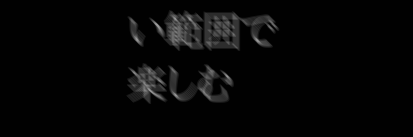い範囲で楽しむ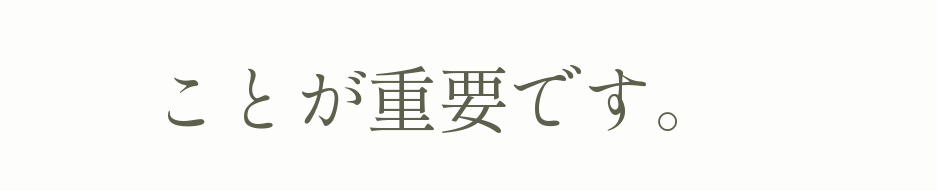ことが重要です。